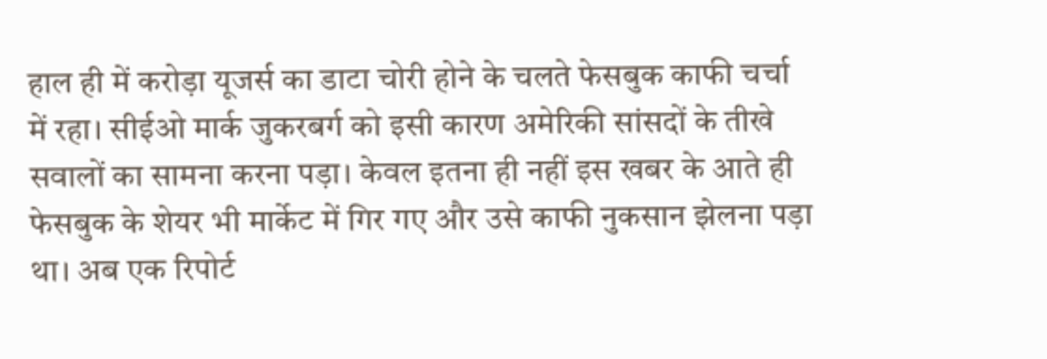हाल ही में करोड़ा यूजर्स का डाटा चोरी होने के चलते फेसबुक काफी चर्चा में रहा। सीईओ मार्क जुकरबर्ग को इसी कारण अमेरिकी सांसदों के तीखे सवालों का सामना करना पड़ा। केवल इतना ही नहीं इस खबर के आते ही फेसबुक के शेयर भी मार्केट में गिर गए और उसे काफी नुकसान झेलना पड़ा था। अब एक रिपोर्ट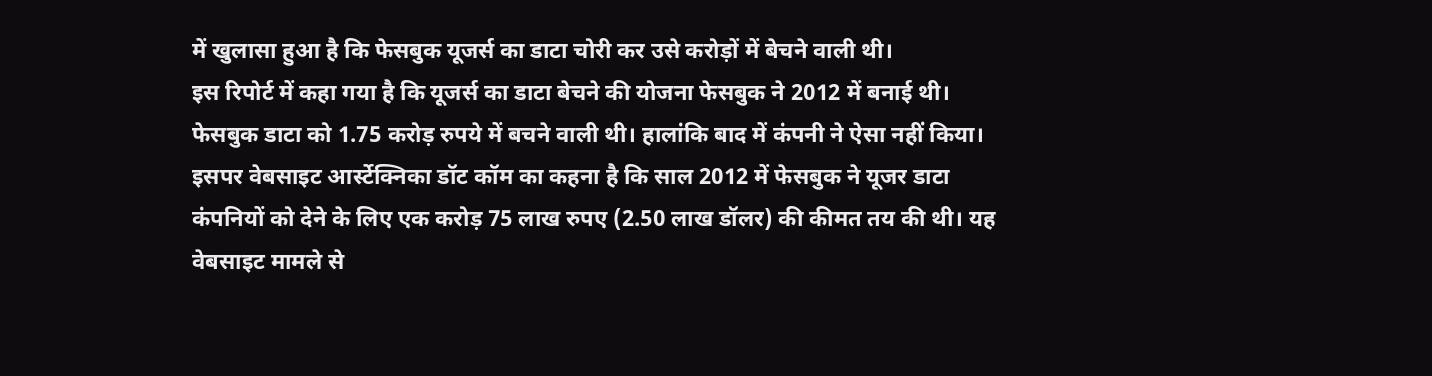में खुलासा हुआ है कि फेसबुक यूजर्स का डाटा चोरी कर उसे करोड़ों में बेचने वाली थी।
इस रिपोर्ट में कहा गया है कि यूजर्स का डाटा बेचने की योजना फेसबुक ने 2012 में बनाई थी। फेसबुक डाटा को 1.75 करोड़ रुपये में बचने वाली थी। हालांकि बाद में कंपनी ने ऐसा नहीं किया। इसपर वेबसाइट आर्स्टेक्निका डॉट कॉम का कहना है कि साल 2012 में फेसबुक ने यूजर डाटा कंपनियों को देने के लिए एक करोड़ 75 लाख रुपए (2.50 लाख डॉलर) की कीमत तय की थी। यह वेबसाइट मामले से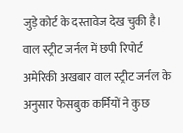जुड़े कोर्ट के दस्तावेज देख चुकी है।
वाल स्ट्रीट जर्नल में छपी रिपोर्ट
अमेरिकी अखबार वाल स्ट्रीट जर्नल के अनुसार फेसबुक कर्मियों ने कुछ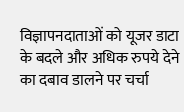विज्ञापनदाताओं को यूजर डाटा के बदले और अधिक रुपये देने का दबाव डालने पर चर्चा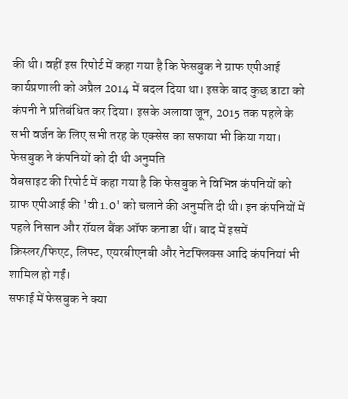की थी। वहीं इस रिपोर्ट में कहा गया है कि फेसबुक ने ग्राफ एपीआई कार्यप्रणाली को अप्रैल 2014 में बदल दिया था। इसके बाद कुछ डाटा को कंपनी ने प्रतिबंधित कर दिया। इसके अलावा जून, 2015 तक पहले के सभी वर्जन के लिए सभी तरह के एक्सेस का सफाया भी किया गया।
फेसबुक ने कंपनियों को दी थी अनुमति
वेबसाइट की रिपोर्ट में कहा गया है कि फेसबुक ने विभिन्न कंपनियों को ग्राफ एपीआई की 'वी1.0' को चलाने की अनुमति दी थी। इन कंपनियों में पहले निसान और रॉयल बैंक ऑफ कनाडा थीं। बाद में इसमें क्रिस्लर/फिएट, लिफ्ट, एयरबीएनबी और नेटफ्लिक्स आदि कंपनियां भी शामिल हो गईं।
सफाई में फेसबुक ने क्या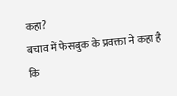कहा?
बचाव में फेसबुक के प्रवक्ता ने कहा है कि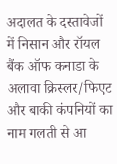अदालत के दस्तावेजों में निसान और रॉयल बैंक ऑफ कनाडा के अलावा क्रिस्लर/फिएट और बाकी कंपनियों का नाम गलती से आ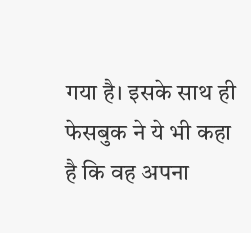गया है। इसके साथ ही फेसबुक ने ये भी कहा है कि वह अपना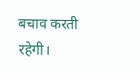बचाव करती रहेगी।